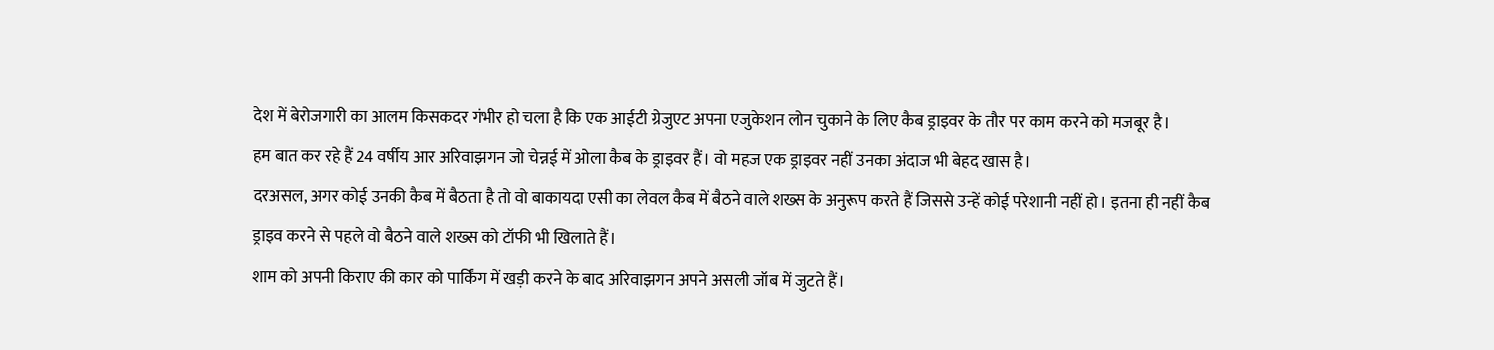देश में बेरोजगारी का आलम किसकदर गंभीर हो चला है कि एक आईटी ग्रेजुएट अपना एजुकेशन लोन चुकाने के लिए कैब ड्राइवर के तौर पर काम करने को मजबूर है।
हम बात कर रहे हैं 24 वर्षीय आर अरिवाझगन जो चेन्नई में ओला कैब के ड्राइवर हैं। वो महज एक ड्राइवर नहीं उनका अंदाज भी बेहद खास है।
दरअसल, अगर कोई उनकी कैब में बैठता है तो वो बाकायदा एसी का लेवल कैब में बैठने वाले शख्स के अनुरूप करते हैं जिससे उन्हें कोई परेशानी नहीं हो। इतना ही नहीं कैब ड्राइव करने से पहले वो बैठने वाले शख्स को टॉफी भी खिलाते हैं।
शाम को अपनी किराए की कार को पार्किंग में खड़ी करने के बाद अरिवाझगन अपने असली जॉब में जुटते हैं।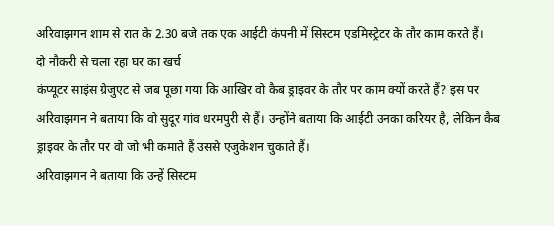अरिवाझगन शाम से रात के 2.30 बजे तक एक आईटी कंपनी में सिस्टम एडमिस्ट्रेटर के तौर काम करते हैं।
दो नौकरी से चला रहा घर का खर्च
कंप्यूटर साइंस ग्रेजुएट से जब पूछा गया कि आखिर वो कैब ड्राइवर के तौर पर काम क्यों करते हैं? इस पर अरिवाझगन ने बताया कि वो सुदूर गांव धरमपुरी से हैं। उन्होंने बताया कि आईटी उनका करियर है, लेकिन कैब ड्राइवर के तौर पर वो जो भी कमाते हैं उससे एजुकेशन चुकाते हैं।
अरिवाझगन ने बताया कि उन्हें सिस्टम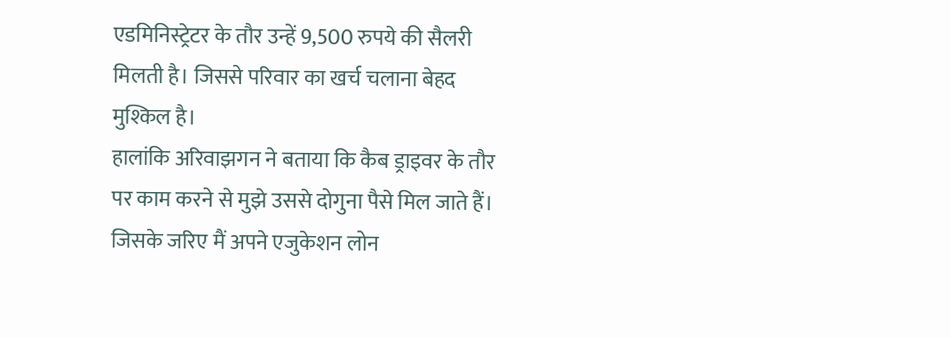एडमिनिस्ट्रेटर के तौर उन्हें 9,500 रुपये की सैलरी मिलती है। जिससे परिवार का खर्च चलाना बेहद मुश्किल है।
हालांकि अरिवाझगन ने बताया कि कैब ड्राइवर के तौर पर काम करने से मुझे उससे दोगुना पैसे मिल जाते हैं। जिसके जरिए मैं अपने एजुकेशन लोन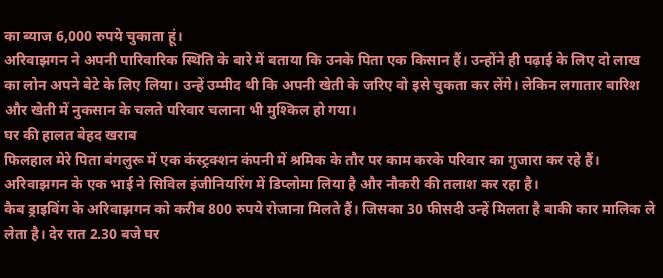का ब्याज 6,000 रुपये चुकाता हूं।
अरिवाझगन ने अपनी पारिवारिक स्थिति के बारे में बताया कि उनके पिता एक किसान हैं। उन्होंने ही पढ़ाई के लिए दो लाख का लोन अपने बेटे के लिए लिया। उन्हें उम्मीद थी कि अपनी खेती के जरिए वो इसे चुकता कर लेंगे। लेकिन लगातार बारिश और खेती में नुकसान के चलते परिवार चलाना भी मुश्किल हो गया।
घर की हालत बेहद खराब
फिलहाल मेरे पिता बंगलुरू में एक कंस्ट्रक्शन कंपनी में श्रमिक के तौर पर काम करके परिवार का गुजारा कर रहे हैं। अरिवाझगन के एक भाई ने सिविल इंजीनियरिंग में डिप्लोमा लिया है और नौकरी की तलाश कर रहा है।
कैब ड्राइविंग के अरिवाझगन को करीब 800 रुपये रोजाना मिलते हैं। जिसका 30 फीसदी उन्हें मिलता है बाकी कार मालिक ले लेता है। देर रात 2.30 बजे घर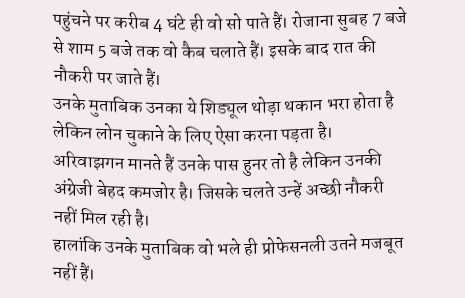पहुंचने पर करीब 4 घंटे ही वो सो पाते हैं। रोजाना सुबह 7 बजे से शाम 5 बजे तक वो कैब चलाते हैं। इसके बाद रात की नौकरी पर जाते हैं।
उनके मुताबिक उनका ये शिड्यूल थोड़ा थकान भरा होता है लेकिन लोन चुकाने के लिए ऐसा करना पड़ता है। अरिवाझगन मानते हैं उनके पास हुनर तो है लेकिन उनकी अंग्रेजी बेहद कमजोर है। जिसके चलते उन्हें अच्छी नौकरी नहीं मिल रही है।
हालांकि उनके मुताबिक वो भले ही प्रोफेसनली उतने मजबूत नहीं हैं।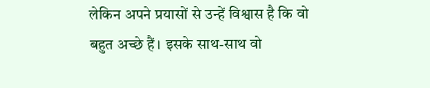लेकिन अपने प्रयासों से उन्हें विश्वास है कि वो बहुत अच्छे हैं। इसके साथ-साथ वो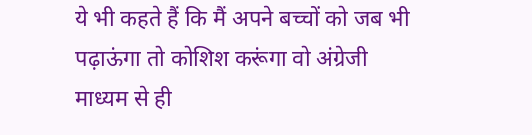ये भी कहते हैं कि मैं अपने बच्चों को जब भी पढ़ाऊंगा तो कोशिश करूंगा वो अंग्रेजी माध्यम से ही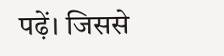पढ़ें। जिससे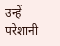उन्हें परेशानी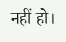नहीं हो।